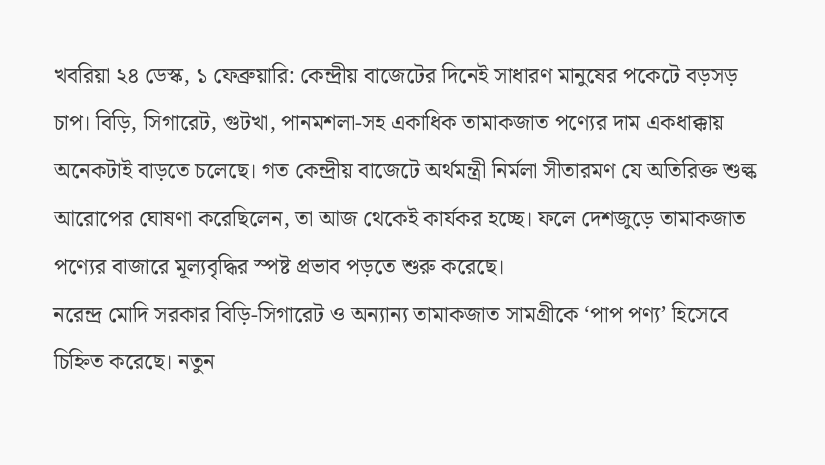খবরিয়া ২৪ ডেস্ক, ১ ফেব্রুয়ারি: কেন্দ্রীয় বাজেটের দিনেই সাধারণ মানুষের পকেটে বড়সড় চাপ। বিড়ি, সিগারেট, গুটখা, পানমশলা-সহ একাধিক তামাকজাত পণ্যের দাম একধাক্কায় অনেকটাই বাড়তে চলেছে। গত কেন্দ্রীয় বাজেটে অর্থমন্ত্রী নির্মলা সীতারমণ যে অতিরিক্ত শুল্ক আরোপের ঘোষণা করেছিলেন, তা আজ থেকেই কার্যকর হচ্ছে। ফলে দেশজুড়ে তামাকজাত পণ্যের বাজারে মূল্যবৃদ্ধির স্পষ্ট প্রভাব পড়তে শুরু করেছে।
নরেন্দ্র মোদি সরকার বিড়ি-সিগারেট ও অন্যান্য তামাকজাত সামগ্রীকে ‘পাপ পণ্য’ হিসেবে চিহ্নিত করেছে। নতুন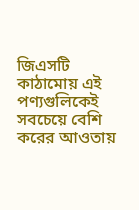জিএসটি কাঠামোয় এই পণ্যগুলিকেই সবচেয়ে বেশি করের আওতায়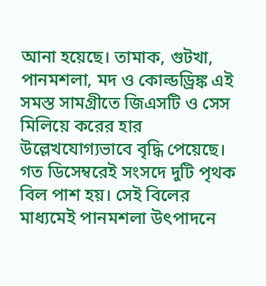আনা হয়েছে। তামাক, গুটখা, পানমশলা, মদ ও কোল্ডড্রিঙ্ক এই সমস্ত সামগ্রীতে জিএসটি ও সেস মিলিয়ে করের হার উল্লেখযোগ্যভাবে বৃদ্ধি পেয়েছে।
গত ডিসেম্বরেই সংসদে দুটি পৃথক বিল পাশ হয়। সেই বিলের মাধ্যমেই পানমশলা উৎপাদনে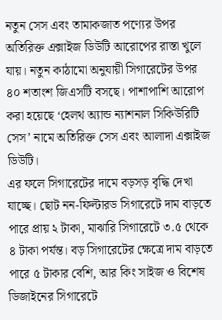নতুন সেস এবং তামাকজাত পণ্যের উপর অতিরিক্ত এক্সাইজ ডিউটি আরোপের রাস্তা খুলে যায়। নতুন কাঠামো অনুযায়ী সিগারেটের উপর ৪০ শতাংশ জিএসটি বসছে। পাশাপাশি আরোপ করা হয়েছে ‘হেলথ অ্যান্ড ন্যাশনাল সিকিউরিটি সেস’ নামে অতিরিক্ত সেস এবং আলাদা এক্সাইজ ডিউটি।
এর ফলে সিগারেটের দামে বড়সড় বৃদ্ধি দেখা যাচ্ছে। ছোট নন-ফিল্টারড সিগারেটে দাম বাড়তে পারে প্রায় ২ টাকা, মাঝারি সিগারেটে ৩.৫ থেকে ৪ টাকা পর্যন্ত। বড় সিগারেটের ক্ষেত্রে দাম বাড়তে পারে ৫ টাকার বেশি, আর কিং সাইজ ও বিশেষ ডিজাইনের সিগারেটে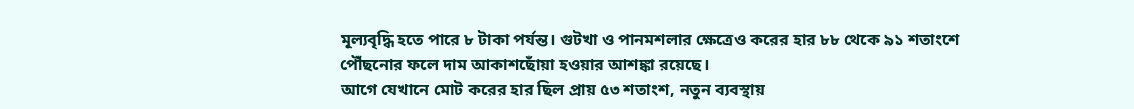মূল্যবৃদ্ধি হতে পারে ৮ টাকা পর্যন্ত। গুটখা ও পানমশলার ক্ষেত্রেও করের হার ৮৮ থেকে ৯১ শতাংশে পৌঁছনোর ফলে দাম আকাশছোঁয়া হওয়ার আশঙ্কা রয়েছে।
আগে যেখানে মোট করের হার ছিল প্রায় ৫৩ শতাংশ, নতুন ব্যবস্থায়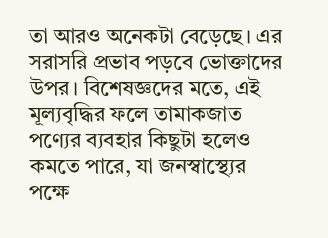তা আরও অনেকটা বেড়েছে। এর সরাসরি প্রভাব পড়বে ভোক্তাদের উপর। বিশেষজ্ঞদের মতে, এই মূল্যবৃদ্ধির ফলে তামাকজাত পণ্যের ব্যবহার কিছুটা হলেও কমতে পারে, যা জনস্বাস্থ্যের পক্ষে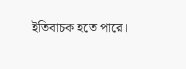ইতিবাচক হতে পারে।